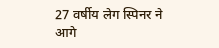27 वर्षीय लेग स्पिनर ने आगे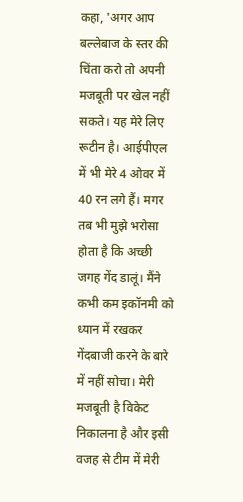कहा, 'अगर आप बल्लेबाज के स्तर की चिंता करो तो अपनी मजबूती पर खेल नहीं सकते। यह मेरे लिए रूटीन है। आईपीएल में भी मेरे 4 ओवर में 40 रन लगे हैं। मगर तब भी मुझे भरोसा होता है कि अच्छी जगह गेंद डालूं। मैंने कभी कम इकॉनमी को ध्यान में रखकर गेंदबाजी करने के बारे में नहीं सोचा। मेरी मजबूती है विकेट निकालना है और इसी वजह से टीम में मेरी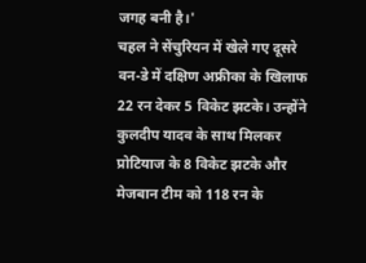जगह बनी है।'
चहल ने सेंचुरियन में खेले गए दूसरे वन-डे में दक्षिण अफ्रीका के खिलाफ 22 रन देकर 5 विकेट झटके। उन्होंने
कुलदीप यादव के साथ मिलकर प्रोटियाज के 8 विकेट झटके और मेजबान टीम को 118 रन के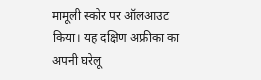मामूली स्कोर पर ऑलआउट किया। यह दक्षिण अफ्रीका का अपनी घरेलू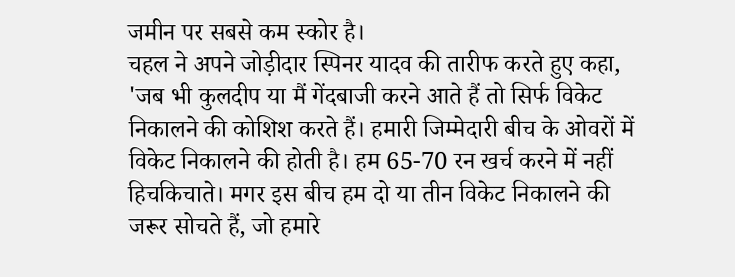जमीन पर सबसे कम स्कोर है।
चहल ने अपने जोड़ीदार स्पिनर यादव की तारीफ करते हुए कहा, 'जब भी कुलदीप या मैं गेंदबाजी करने आते हैं तो सिर्फ विकेट निकालने की कोशिश करते हैं। हमारी जिम्मेदारी बीच के ओवरों में विकेट निकालने की होती है। हम 65-70 रन खर्च करने में नहीं हिचकिचाते। मगर इस बीच हम दो या तीन विकेट निकालने की जरूर सोचते हैं, जो हमारे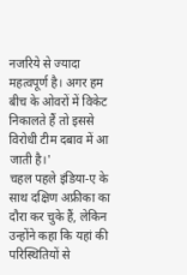नजरिये से ज्यादा महत्वपूर्ण है। अगर हम बीच के ओवरों में विकेट निकालते हैं तो इससे विरोधी टीम दबाव में आ जाती है।'
चहल पहले इंडिया-ए के साथ दक्षिण अफ्रीका का दौरा कर चुके हैं, लेकिन उन्होंने कहा कि यहां की परिस्थितियों से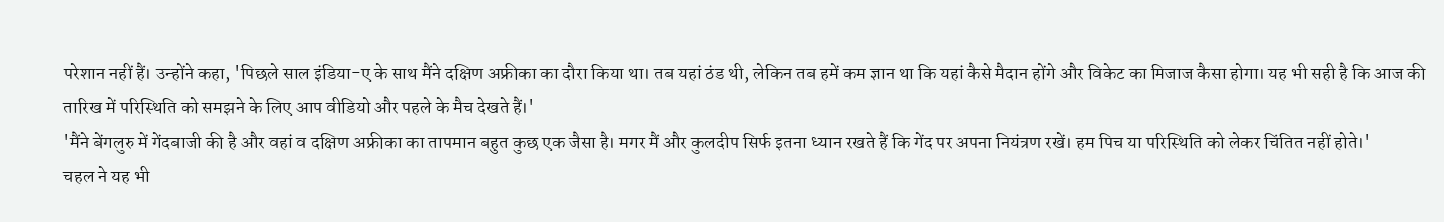परेशान नहीं हैं। उन्होंने कहा, 'पिछले साल इंडिया-ए के साथ मैंने दक्षिण अफ्रीका का दौरा किया था। तब यहां ठंड थी, लेकिन तब हमें कम ज्ञान था कि यहां कैसे मैदान होंगे और विकेट का मिजाज कैसा होगा। यह भी सही है कि आज की तारिख में परिस्थिति को समझने के लिए आप वीडियो और पहले के मैच देखते हैं।'
'मैंने बेंगलुरु में गेंदबाजी की है और वहां व दक्षिण अफ्रीका का तापमान बहुत कुछ एक जैसा है। मगर मैं और कुलदीप सिर्फ इतना ध्यान रखते हैं कि गेंद पर अपना नियंत्रण रखें। हम पिच या परिस्थिति को लेकर चिंतित नहीं होते।'
चहल ने यह भी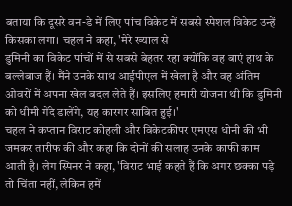बताया कि दूसरे वन-डे में लिए पांच विकेट में सबसे स्पेशल विकेट उन्हें किसका लगा। चहल ने कहा, 'मेरे ख्याल से
डुमिनी का विकेट पांचों में से सबसे बेहतर रहा क्योंकि वह बाएं हाथ के बल्लेबाज हैं। मैंने उनके साथ आईपीएल में खेला है और वह अंतिम ओवरों में अपना खेल बदल लेते हैं। इसलिए हमारी योजना थी कि डुमिनी को धीमी गेंदे डालेंगे, यह कारगर साबित हुई।'
चहल ने कप्तान विराट कोहली और विकेटकीपर एमएस धोनी की भी जमकर तारीफ की और कहा कि दोनों की सलाह उनके काफी काम आती है। लेग स्पिनर ने कहा, 'विराट भाई कहते हैं कि अगर छक्का पड़े तो चिंता नहीं, लेकिन हमें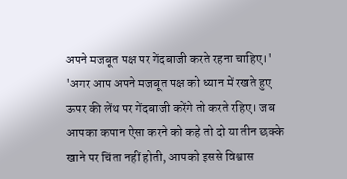अपने मजबूत पक्ष पर गेंदबाजी करते रहना चाहिए।'
'अगर आप अपने मजबूत पक्ष को ध्यान में रखते हुए ऊपर की लेंथ पर गेंदबाजी करेंगे तो करते रहिए। जब आपका कपान ऐसा करने को कहे तो दो या तीन छक्के खाने पर चिंता नहीं होती, आपको इससे विश्वास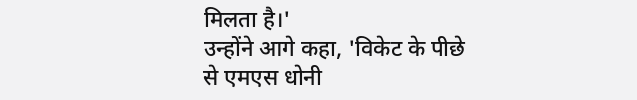मिलता है।'
उन्होंने आगे कहा, 'विकेट के पीछे से एमएस धोनी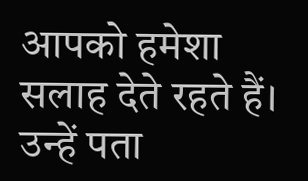आपको हमेशा सलाह देते रहते हैं। उन्हें पता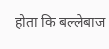होता कि बल्लेबाज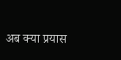अब क्या प्रयास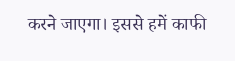करने जाएगा। इससे हमें काफी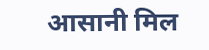आसानी मिल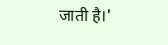जाती है।'